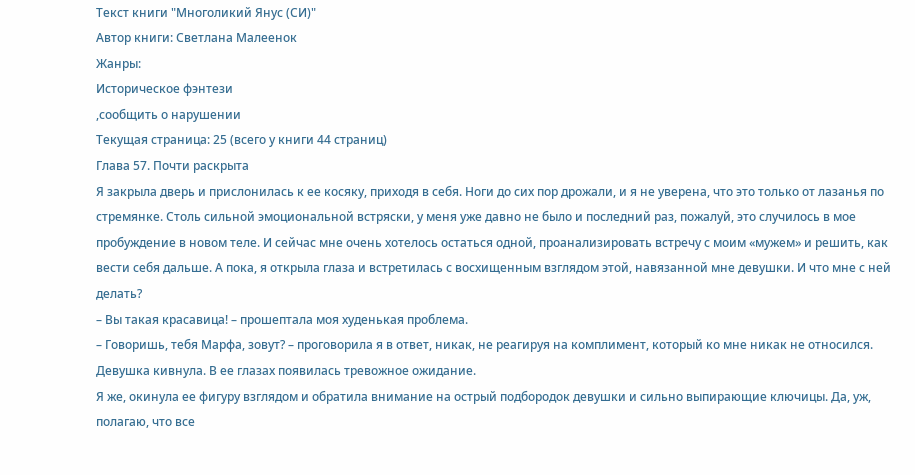Текст книги "Многоликий Янус (СИ)"
Автор книги: Светлана Малеенок
Жанры:
Историческое фэнтези
,сообщить о нарушении
Текущая страница: 25 (всего у книги 44 страниц)
Глава 57. Почти раскрыта
Я закрыла дверь и прислонилась к ее косяку, приходя в себя. Ноги до сих пор дрожали, и я не уверена, что это только от лазанья по стремянке. Столь сильной эмоциональной встряски, у меня уже давно не было и последний раз, пожалуй, это случилось в мое пробуждение в новом теле. И сейчас мне очень хотелось остаться одной, проанализировать встречу с моим «мужем» и решить, как вести себя дальше. А пока, я открыла глаза и встретилась с восхищенным взглядом этой, навязанной мне девушки. И что мне с ней делать?
– Вы такая красавица! – прошептала моя худенькая проблема.
– Говоришь, тебя Марфа, зовут? – проговорила я в ответ, никак, не реагируя на комплимент, который ко мне никак не относился.
Девушка кивнула. В ее глазах появилась тревожное ожидание.
Я же, окинула ее фигуру взглядом и обратила внимание на острый подбородок девушки и сильно выпирающие ключицы. Да, уж, полагаю, что все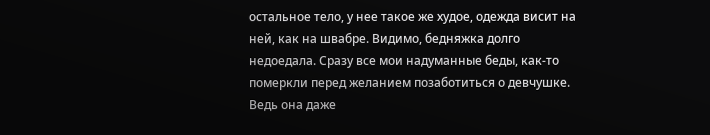остальное тело, у нее такое же худое, одежда висит на ней, как на швабре. Видимо, бедняжка долго недоедала. Сразу все мои надуманные беды, как-то померкли перед желанием позаботиться о девчушке. Ведь она даже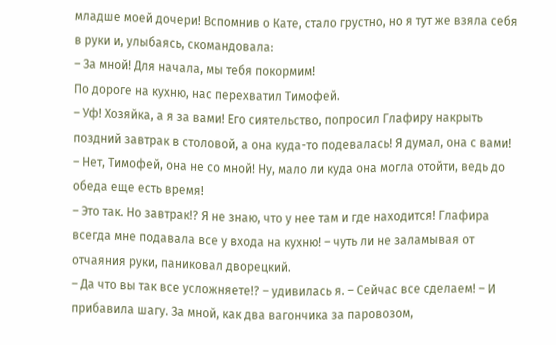младше моей дочери! Вспомнив о Кате, стало грустно, но я тут же взяла себя в руки и, улыбаясь, скомандовала:
– За мной! Для начала, мы тебя покормим!
По дороге на кухню, нас перехватил Тимофей.
– Уф! Хозяйка, а я за вами! Его сиятельство, попросил Глафиру накрыть поздний завтрак в столовой, а она куда-то подевалась! Я думал, она с вами!
– Нет, Тимофей, она не со мной! Ну, мало ли куда она могла отойти, ведь до обеда еще есть время!
– Это так. Но завтрак!? Я не знаю, что у нее там и где находится! Глафира всегда мне подавала все у входа на кухню! – чуть ли не заламывая от отчаяния руки, паниковал дворецкий.
– Да что вы так все усложняете!? – удивилась я. – Сейчас все сделаем! – И прибавила шагу. За мной, как два вагончика за паровозом,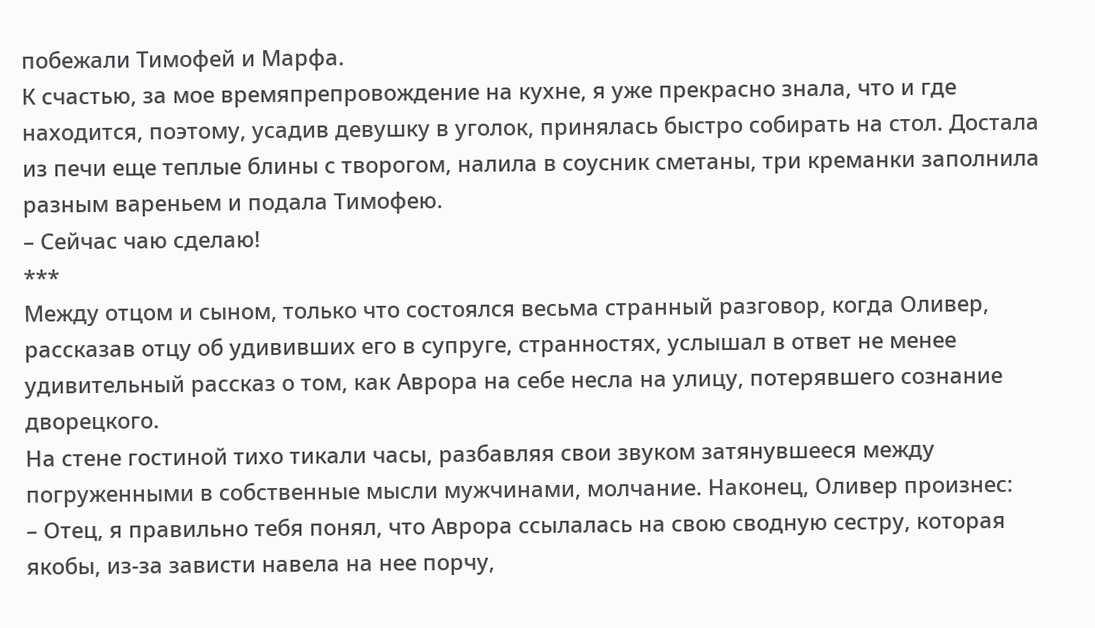побежали Тимофей и Марфа.
К счастью, за мое времяпрепровождение на кухне, я уже прекрасно знала, что и где находится, поэтому, усадив девушку в уголок, принялась быстро собирать на стол. Достала из печи еще теплые блины с творогом, налила в соусник сметаны, три креманки заполнила разным вареньем и подала Тимофею.
– Сейчас чаю сделаю!
***
Между отцом и сыном, только что состоялся весьма странный разговор, когда Оливер, рассказав отцу об удививших его в супруге, странностях, услышал в ответ не менее удивительный рассказ о том, как Аврора на себе несла на улицу, потерявшего сознание дворецкого.
На стене гостиной тихо тикали часы, разбавляя свои звуком затянувшееся между погруженными в собственные мысли мужчинами, молчание. Наконец, Оливер произнес:
– Отец, я правильно тебя понял, что Аврора ссылалась на свою сводную сестру, которая якобы, из-за зависти навела на нее порчу,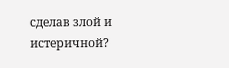сделав злой и истеричной?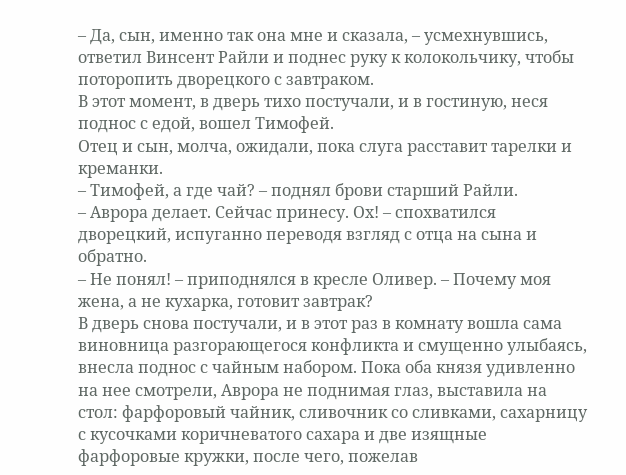– Да, сын, именно так она мне и сказала, – усмехнувшись, ответил Винсент Райли и поднес руку к колокольчику, чтобы поторопить дворецкого с завтраком.
В этот момент, в дверь тихо постучали, и в гостиную, неся поднос с едой, вошел Тимофей.
Отец и сын, молча, ожидали, пока слуга расставит тарелки и креманки.
– Тимофей, а где чай? – поднял брови старший Райли.
– Аврора делает. Сейчас принесу. Ох! – спохватился дворецкий, испуганно переводя взгляд с отца на сына и обратно.
– Не понял! – приподнялся в кресле Оливер. – Почему моя жена, а не кухарка, готовит завтрак?
В дверь снова постучали, и в этот раз в комнату вошла сама виновница разгорающегося конфликта и смущенно улыбаясь, внесла поднос с чайным набором. Пока оба князя удивленно на нее смотрели, Аврора не поднимая глаз, выставила на стол: фарфоровый чайник, сливочник со сливками, сахарницу с кусочками коричневатого сахара и две изящные фарфоровые кружки, после чего, пожелав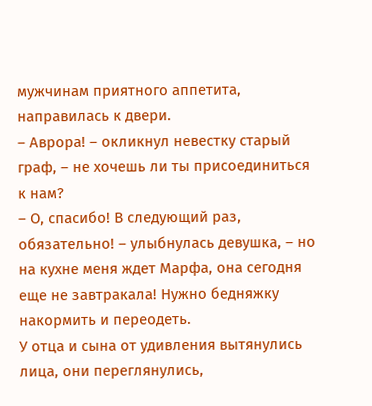мужчинам приятного аппетита, направилась к двери.
– Аврора! – окликнул невестку старый граф, – не хочешь ли ты присоединиться к нам?
– О, спасибо! В следующий раз, обязательно! – улыбнулась девушка, – но на кухне меня ждет Марфа, она сегодня еще не завтракала! Нужно бедняжку накормить и переодеть.
У отца и сына от удивления вытянулись лица, они переглянулись,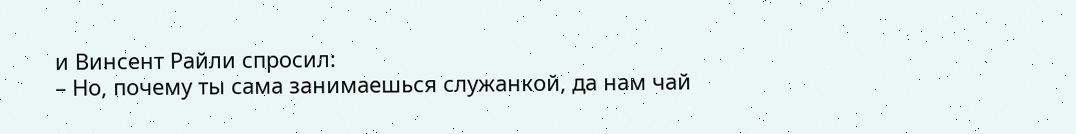и Винсент Райли спросил:
– Но, почему ты сама занимаешься служанкой, да нам чай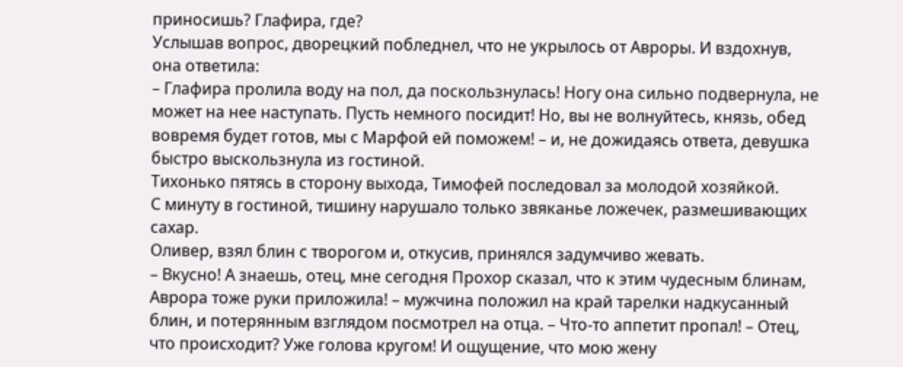приносишь? Глафира, где?
Услышав вопрос, дворецкий побледнел, что не укрылось от Авроры. И вздохнув, она ответила:
– Глафира пролила воду на пол, да поскользнулась! Ногу она сильно подвернула, не может на нее наступать. Пусть немного посидит! Но, вы не волнуйтесь, князь, обед вовремя будет готов, мы с Марфой ей поможем! – и, не дожидаясь ответа, девушка быстро выскользнула из гостиной.
Тихонько пятясь в сторону выхода, Тимофей последовал за молодой хозяйкой.
С минуту в гостиной, тишину нарушало только звяканье ложечек, размешивающих сахар.
Оливер, взял блин с творогом и, откусив, принялся задумчиво жевать.
– Вкусно! А знаешь, отец, мне сегодня Прохор сказал, что к этим чудесным блинам, Аврора тоже руки приложила! – мужчина положил на край тарелки надкусанный блин, и потерянным взглядом посмотрел на отца. – Что-то аппетит пропал! – Отец, что происходит? Уже голова кругом! И ощущение, что мою жену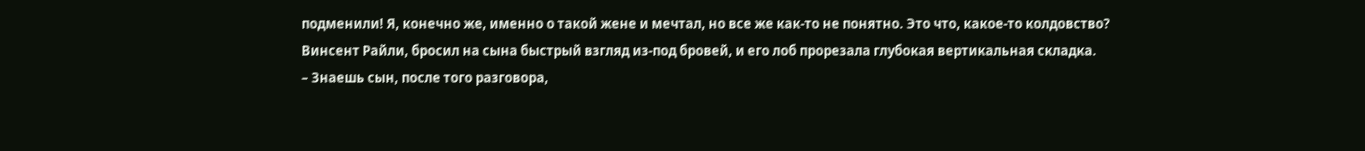подменили! Я, конечно же, именно о такой жене и мечтал, но все же как-то не понятно. Это что, какое-то колдовство?
Винсент Райли, бросил на сына быстрый взгляд из-под бровей, и его лоб прорезала глубокая вертикальная складка.
– Знаешь сын, после того разговора,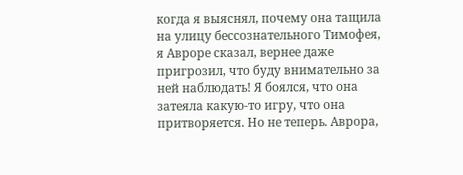когда я выяснял, почему она тащила на улицу бессознательного Тимофея, я Авроре сказал, вернее даже пригрозил, что буду внимательно за ней наблюдать! Я боялся, что она затеяла какую-то игру, что она притворяется. Но не теперь. Аврора,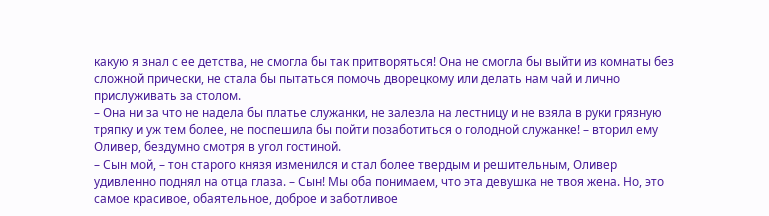какую я знал с ее детства, не смогла бы так притворяться! Она не смогла бы выйти из комнаты без сложной прически, не стала бы пытаться помочь дворецкому или делать нам чай и лично прислуживать за столом.
– Она ни за что не надела бы платье служанки, не залезла на лестницу и не взяла в руки грязную тряпку и уж тем более, не поспешила бы пойти позаботиться о голодной служанке! – вторил ему Оливер, бездумно смотря в угол гостиной.
– Сын мой, – тон старого князя изменился и стал более твердым и решительным, Оливер удивленно поднял на отца глаза. – Сын! Мы оба понимаем, что эта девушка не твоя жена. Но, это самое красивое, обаятельное, доброе и заботливое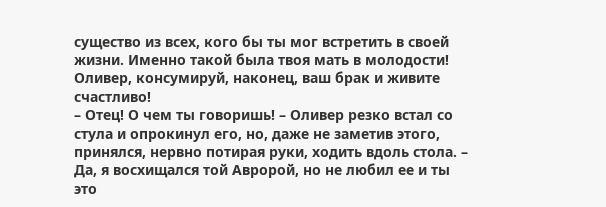существо из всех, кого бы ты мог встретить в своей жизни. Именно такой была твоя мать в молодости! Оливер, консумируй, наконец, ваш брак и живите счастливо!
– Отец! О чем ты говоришь! – Оливер резко встал со стула и опрокинул его, но, даже не заметив этого, принялся, нервно потирая руки, ходить вдоль стола. – Да, я восхищался той Авророй, но не любил ее и ты это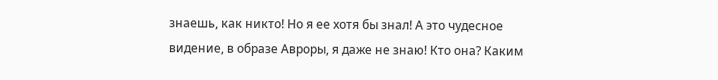знаешь, как никто! Но я ее хотя бы знал! А это чудесное видение, в образе Авроры, я даже не знаю! Кто она? Каким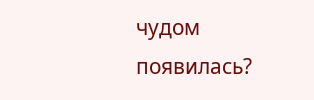чудом появилась?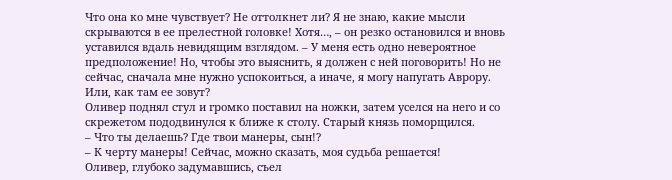Что она ко мне чувствует? Не оттолкнет ли? Я не знаю, какие мысли скрываются в ее прелестной головке! Хотя…, – он резко остановился и вновь уставился вдаль невидящим взглядом. – У меня есть одно невероятное предположение! Но, чтобы это выяснить, я должен с ней поговорить! Но не сейчас, сначала мне нужно успокоиться, а иначе, я могу напугать Аврору. Или, как там ее зовут?
Оливер поднял стул и громко поставил на ножки, затем уселся на него и со скрежетом пододвинулся к ближе к столу. Старый князь поморщился.
– Что ты делаешь? Где твои манеры, сын!?
– К черту манеры! Сейчас, можно сказать, моя судьба решается!
Оливер, глубоко задумавшись, съел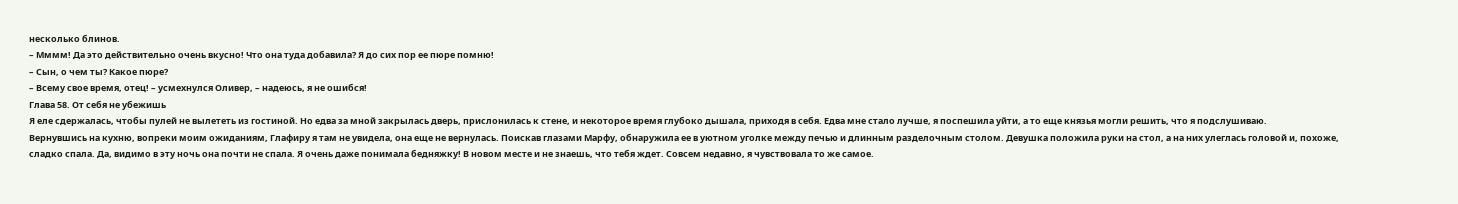несколько блинов.
– Мммм! Да это действительно очень вкусно! Что она туда добавила? Я до сих пор ее пюре помню!
– Сын, о чем ты? Какое пюре?
– Всему свое время, отец! – усмехнулся Оливер, – надеюсь, я не ошибся!
Глава 58. От себя не убежишь
Я еле сдержалась, чтобы пулей не вылететь из гостиной. Но едва за мной закрылась дверь, прислонилась к стене, и некоторое время глубоко дышала, приходя в себя. Едва мне стало лучше, я поспешила уйти, а то еще князья могли решить, что я подслушиваю.
Вернувшись на кухню, вопреки моим ожиданиям, Глафиру я там не увидела, она еще не вернулась. Поискав глазами Марфу, обнаружила ее в уютном уголке между печью и длинным разделочным столом. Девушка положила руки на стол, а на них улеглась головой и, похоже, сладко спала. Да, видимо в эту ночь она почти не спала. Я очень даже понимала бедняжку! В новом месте и не знаешь, что тебя ждет. Совсем недавно, я чувствовала то же самое.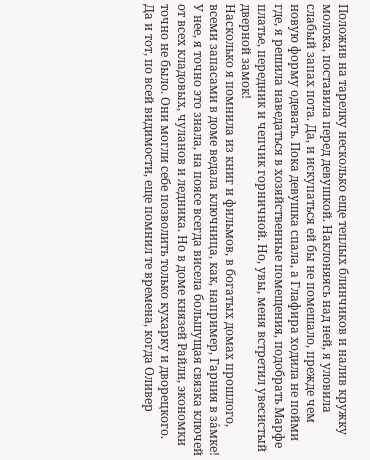Положив на тарелку несколько еще теплых блинчиков и налив кружку молока, поставила перед девушкой. Наклоняясь над ней, я уловила слабый запах пота. Да, и искупаться ей бы не помешало, прежде чем новую форму одевать. Пока девушка спала, а Глафира ходила не пойми где, я решила наведаться в хозяйственные помещения, подобрать Марфе платье, передник и чепчик горничной. Но, увы, меня встретил увесистый дверной замок!
Насколько я помнила из книг и фильмов, в богатых домах прошлого, всеми запасами в доме ведала ключница, как, например, Гарния в за́мке! У нее, я точно это знала, на поясе всегда висела большущая связка ключей от всех кладовых, чуланов и ледника. Но в доме князей Райли, экономки точно не было. Они могли себе позволить только кухарку и дворецкого. Да и тот, по всей видимости, еще помнил те времена, когда Оливер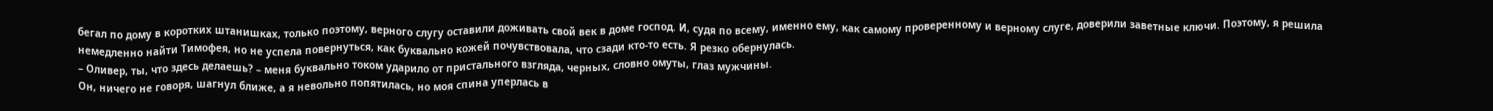бегал по дому в коротких штанишках, только поэтому, верного слугу оставили доживать свой век в доме господ. И, судя по всему, именно ему, как самому проверенному и верному слуге, доверили заветные ключи. Поэтому, я решила немедленно найти Тимофея, но не успела повернуться, как буквально кожей почувствовала, что сзади кто-то есть. Я резко обернулась.
– Оливер, ты, что здесь делаешь? – меня буквально током ударило от пристального взгляда, черных, словно омуты, глаз мужчины.
Он, ничего не говоря, шагнул ближе, а я невольно попятилась, но моя спина уперлась в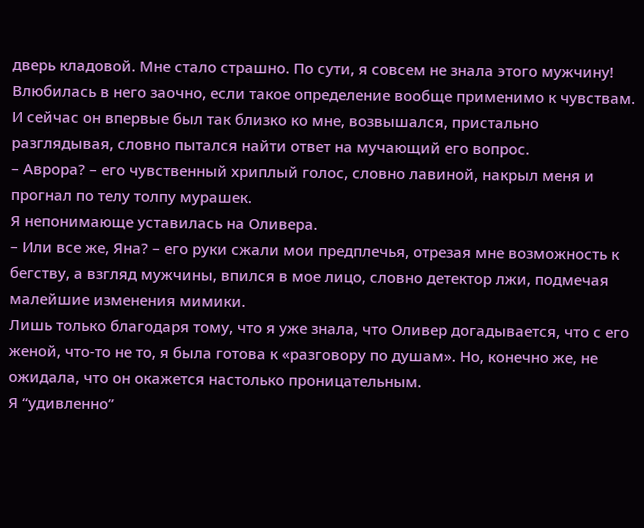дверь кладовой. Мне стало страшно. По сути, я совсем не знала этого мужчину! Влюбилась в него заочно, если такое определение вообще применимо к чувствам. И сейчас он впервые был так близко ко мне, возвышался, пристально разглядывая, словно пытался найти ответ на мучающий его вопрос.
– Аврора? – его чувственный хриплый голос, словно лавиной, накрыл меня и прогнал по телу толпу мурашек.
Я непонимающе уставилась на Оливера.
– Или все же, Яна? – его руки сжали мои предплечья, отрезая мне возможность к бегству, а взгляд мужчины, впился в мое лицо, словно детектор лжи, подмечая малейшие изменения мимики.
Лишь только благодаря тому, что я уже знала, что Оливер догадывается, что с его женой, что-то не то, я была готова к «разговору по душам». Но, конечно же, не ожидала, что он окажется настолько проницательным.
Я “удивленно”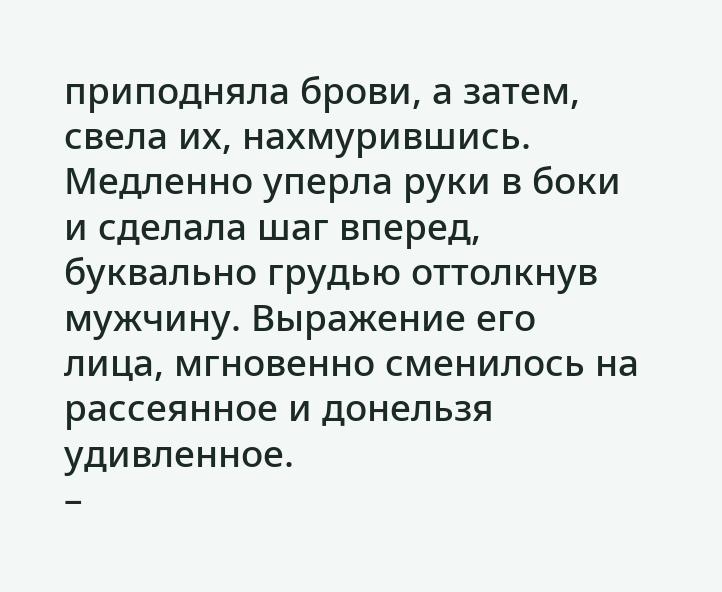приподняла брови, а затем, свела их, нахмурившись. Медленно уперла руки в боки и сделала шаг вперед, буквально грудью оттолкнув мужчину. Выражение его лица, мгновенно сменилось на рассеянное и донельзя удивленное.
–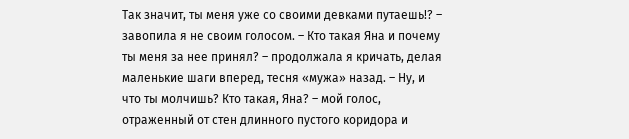Так значит, ты меня уже со своими девками путаешь!? – завопила я не своим голосом. – Кто такая Яна и почему ты меня за нее принял? – продолжала я кричать, делая маленькие шаги вперед, тесня «мужа» назад. – Ну, и что ты молчишь? Кто такая, Яна? – мой голос, отраженный от стен длинного пустого коридора и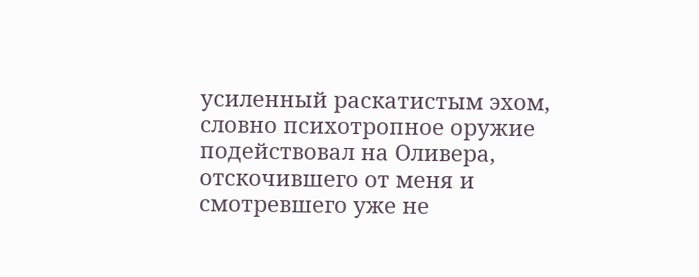усиленный раскатистым эхом, словно психотропное оружие подействовал на Оливера, отскочившего от меня и смотревшего уже не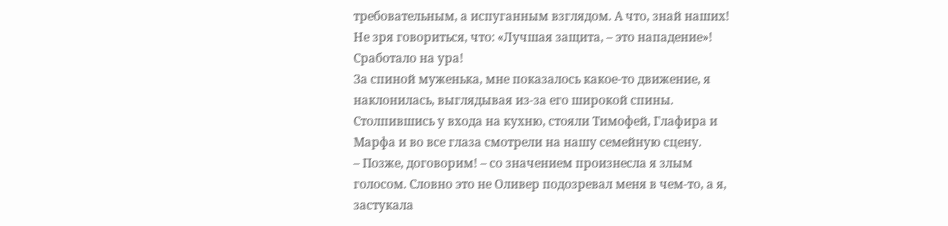требовательным, а испуганным взглядом. А что, знай наших! Не зря говориться, что: «Лучшая защита, – это нападение»! Сработало на ура!
За спиной муженька, мне показалось какое-то движение, я наклонилась, выглядывая из-за его широкой спины. Столпившись у входа на кухню, стояли Тимофей, Глафира и Марфа и во все глаза смотрели на нашу семейную сцену.
– Позже, договорим! – со значением произнесла я злым голосом. Словно это не Оливер подозревал меня в чем-то, а я, застукала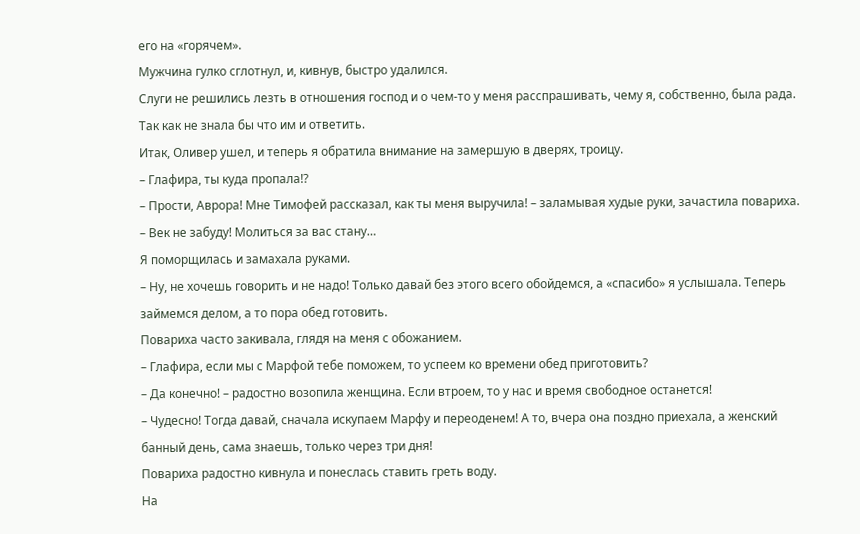его на «горячем».
Мужчина гулко сглотнул, и, кивнув, быстро удалился.
Слуги не решились лезть в отношения господ и о чем-то у меня расспрашивать, чему я, собственно, была рада. Так как не знала бы что им и ответить.
Итак, Оливер ушел, и теперь я обратила внимание на замершую в дверях, троицу.
– Глафира, ты куда пропала!?
– Прости, Аврора! Мне Тимофей рассказал, как ты меня выручила! – заламывая худые руки, зачастила повариха. – Век не забуду! Молиться за вас стану…
Я поморщилась и замахала руками.
– Ну, не хочешь говорить и не надо! Только давай без этого всего обойдемся, а «спасибо» я услышала. Теперь займемся делом, а то пора обед готовить.
Повариха часто закивала, глядя на меня с обожанием.
– Глафира, если мы с Марфой тебе поможем, то успеем ко времени обед приготовить?
– Да конечно! – радостно возопила женщина. Если втроем, то у нас и время свободное останется!
– Чудесно! Тогда давай, сначала искупаем Марфу и переоденем! А то, вчера она поздно приехала, а женский банный день, сама знаешь, только через три дня!
Повариха радостно кивнула и понеслась ставить греть воду.
На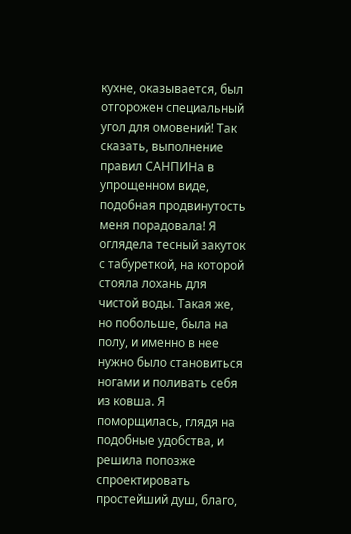кухне, оказывается, был отгорожен специальный угол для омовений! Так сказать, выполнение правил САНПИНа в упрощенном виде, подобная продвинутость меня порадовала! Я оглядела тесный закуток с табуреткой, на которой стояла лохань для чистой воды. Такая же, но побольше, была на полу, и именно в нее нужно было становиться ногами и поливать себя из ковша. Я поморщилась, глядя на подобные удобства, и решила попозже спроектировать простейший душ, благо,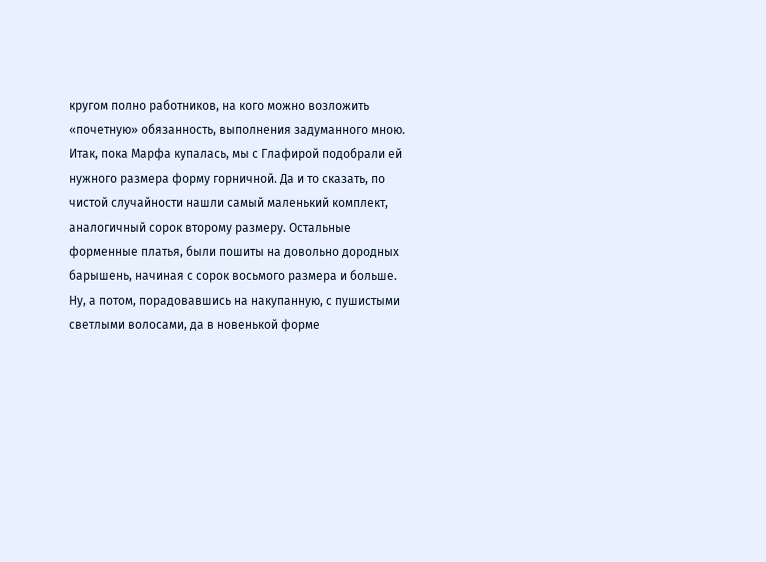кругом полно работников, на кого можно возложить «почетную» обязанность, выполнения задуманного мною.
Итак, пока Марфа купалась, мы с Глафирой подобрали ей нужного размера форму горничной. Да и то сказать, по чистой случайности нашли самый маленький комплект, аналогичный сорок второму размеру. Остальные форменные платья, были пошиты на довольно дородных барышень, начиная с сорок восьмого размера и больше.
Ну, а потом, порадовавшись на накупанную, с пушистыми светлыми волосами, да в новенькой форме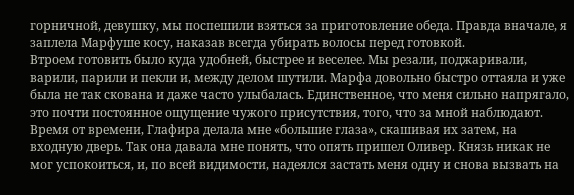горничной, девушку, мы поспешили взяться за приготовление обеда. Правда вначале, я заплела Марфуше косу, наказав всегда убирать волосы перед готовкой.
Втроем готовить было куда удобней, быстрее и веселее. Мы резали, поджаривали, варили, парили и пекли и, между делом шутили. Марфа довольно быстро оттаяла и уже была не так скована и даже часто улыбалась. Единственное, что меня сильно напрягало, это почти постоянное ощущение чужого присутствия, того, что за мной наблюдают. Время от времени, Глафира делала мне «большие глаза», скашивая их затем, на входную дверь. Так она давала мне понять, что опять пришел Оливер. Князь никак не мог успокоиться, и, по всей видимости, надеялся застать меня одну и снова вызвать на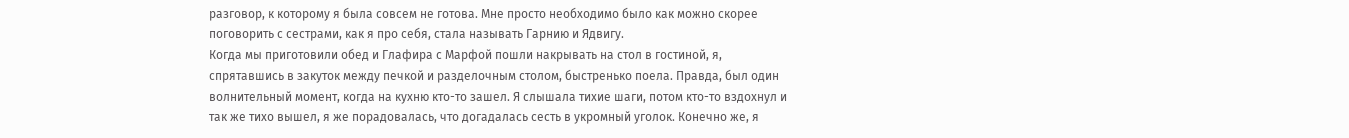разговор, к которому я была совсем не готова. Мне просто необходимо было как можно скорее поговорить с сестрами, как я про себя, стала называть Гарнию и Ядвигу.
Когда мы приготовили обед и Глафира с Марфой пошли накрывать на стол в гостиной, я, спрятавшись в закуток между печкой и разделочным столом, быстренько поела. Правда, был один волнительный момент, когда на кухню кто-то зашел. Я слышала тихие шаги, потом кто-то вздохнул и так же тихо вышел, я же порадовалась, что догадалась сесть в укромный уголок. Конечно же, я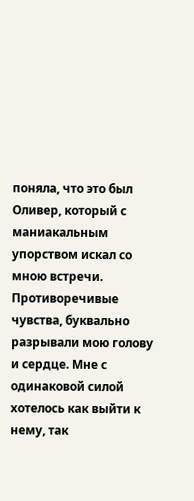поняла, что это был Оливер, который с маниакальным упорством искал со мною встречи.
Противоречивые чувства, буквально разрывали мою голову и сердце. Мне с одинаковой силой хотелось как выйти к нему, так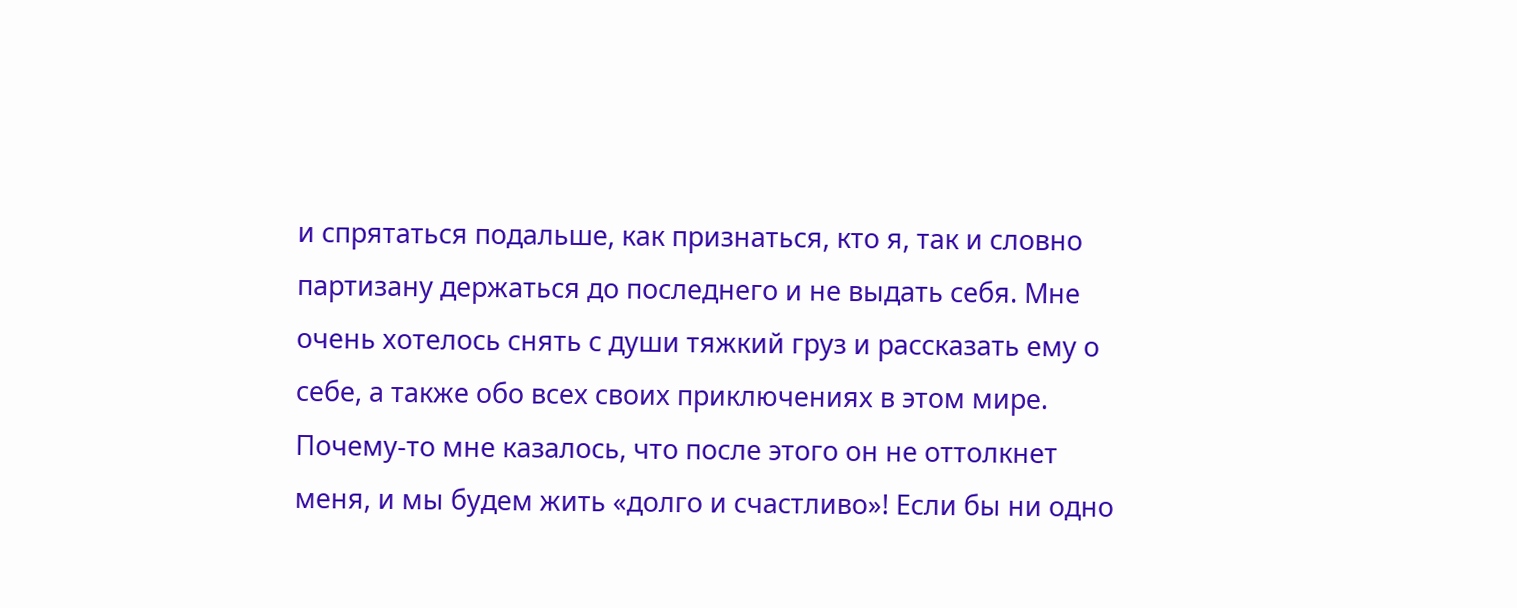и спрятаться подальше, как признаться, кто я, так и словно партизану держаться до последнего и не выдать себя. Мне очень хотелось снять с души тяжкий груз и рассказать ему о себе, а также обо всех своих приключениях в этом мире.
Почему-то мне казалось, что после этого он не оттолкнет меня, и мы будем жить «долго и счастливо»! Если бы ни одно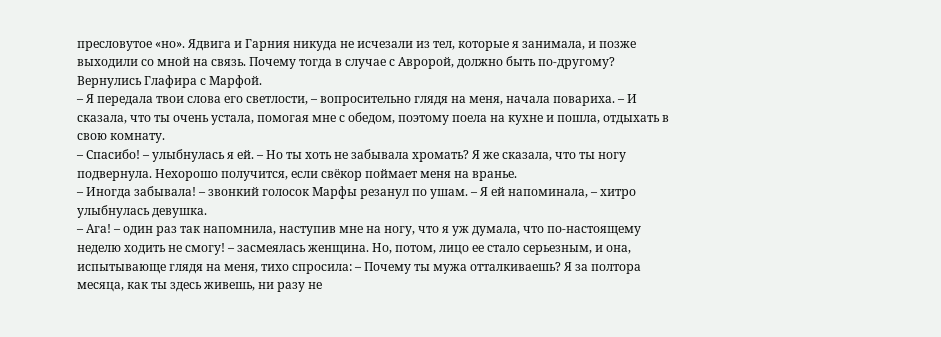пресловутое «но». Ядвига и Гарния никуда не исчезали из тел, которые я занимала, и позже выходили со мной на связь. Почему тогда в случае с Авророй, должно быть по-другому?
Вернулись Глафира с Марфой.
– Я передала твои слова его светлости, – вопросительно глядя на меня, начала повариха. – И сказала, что ты очень устала, помогая мне с обедом, поэтому поела на кухне и пошла, отдыхать в свою комнату.
– Спасибо! – улыбнулась я ей. – Но ты хоть не забывала хромать? Я же сказала, что ты ногу подвернула. Нехорошо получится, если свёкор поймает меня на вранье.
– Иногда забывала! – звонкий голосок Марфы резанул по ушам. – Я ей напоминала, – хитро улыбнулась девушка.
– Ага! – один раз так напомнила, наступив мне на ногу, что я уж думала, что по-настоящему неделю ходить не смогу! – засмеялась женщина. Но, потом, лицо ее стало серьезным, и она, испытывающе глядя на меня, тихо спросила: – Почему ты мужа отталкиваешь? Я за полтора месяца, как ты здесь живешь, ни разу не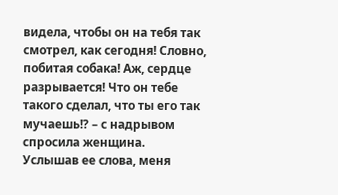видела, чтобы он на тебя так смотрел, как сегодня! Словно, побитая собака! Аж, сердце разрывается! Что он тебе такого сделал, что ты его так мучаешь!? – с надрывом спросила женщина.
Услышав ее слова, меня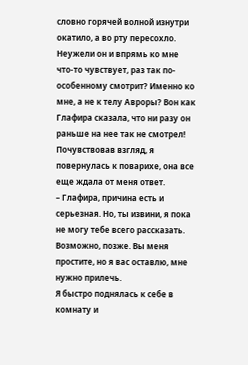словно горячей волной изнутри окатило, а во рту пересохло. Неужели он и впрямь ко мне что-то чувствует, раз так по-особенному смотрит? Именно ко мне, а не к телу Авроры? Вон как Глафира сказала, что ни разу он раньше на нее так не смотрел! Почувствовав взгляд, я повернулась к поварихе, она все еще ждала от меня ответ.
– Глафира, причина есть и серьезная. Но, ты извини, я пока не могу тебе всего рассказать. Возможно, позже. Вы меня простите, но я вас оставлю, мне нужно прилечь.
Я быстро поднялась к себе в комнату и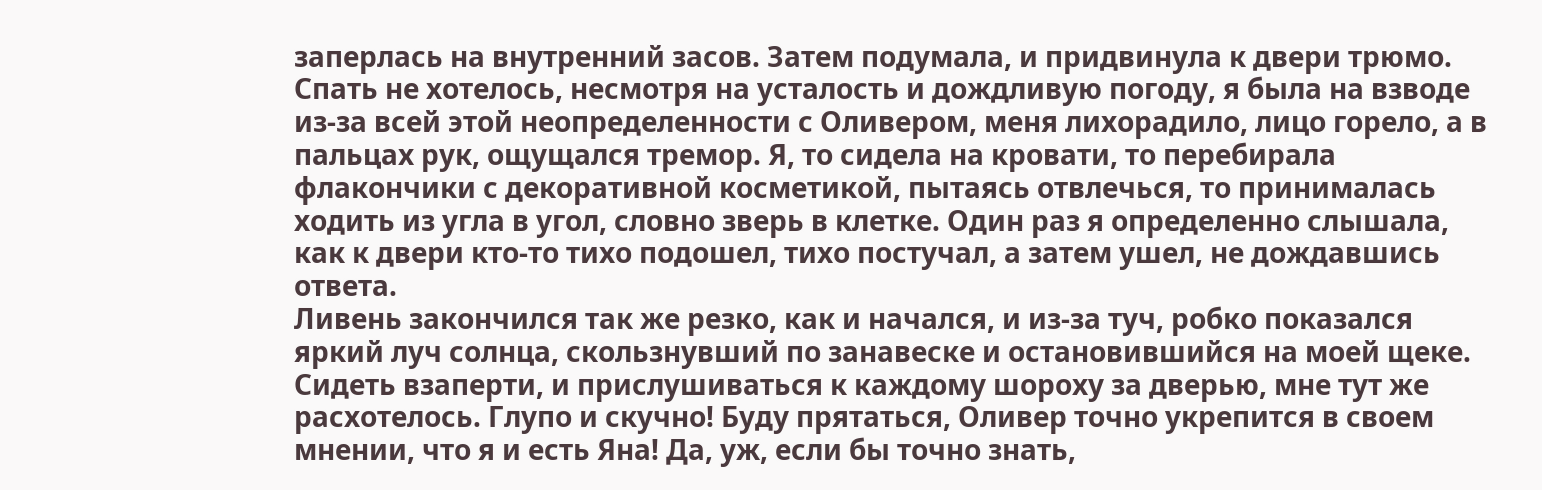заперлась на внутренний засов. Затем подумала, и придвинула к двери трюмо. Спать не хотелось, несмотря на усталость и дождливую погоду, я была на взводе из-за всей этой неопределенности с Оливером, меня лихорадило, лицо горело, а в пальцах рук, ощущался тремор. Я, то сидела на кровати, то перебирала флакончики с декоративной косметикой, пытаясь отвлечься, то принималась ходить из угла в угол, словно зверь в клетке. Один раз я определенно слышала, как к двери кто-то тихо подошел, тихо постучал, а затем ушел, не дождавшись ответа.
Ливень закончился так же резко, как и начался, и из-за туч, робко показался яркий луч солнца, скользнувший по занавеске и остановившийся на моей щеке. Сидеть взаперти, и прислушиваться к каждому шороху за дверью, мне тут же расхотелось. Глупо и скучно! Буду прятаться, Оливер точно укрепится в своем мнении, что я и есть Яна! Да, уж, если бы точно знать,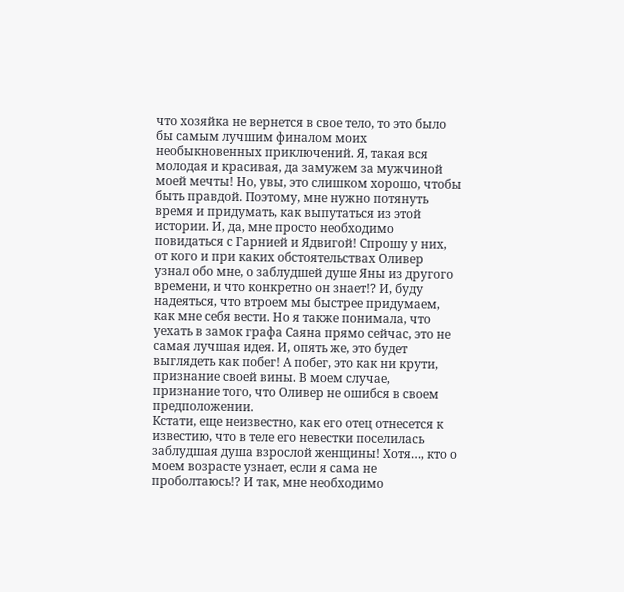что хозяйка не вернется в свое тело, то это было бы самым лучшим финалом моих необыкновенных приключений. Я, такая вся молодая и красивая, да замужем за мужчиной моей мечты! Но, увы, это слишком хорошо, чтобы быть правдой. Поэтому, мне нужно потянуть время и придумать, как выпутаться из этой истории. И, да, мне просто необходимо повидаться с Гарнией и Ядвигой! Спрошу у них, от кого и при каких обстоятельствах Оливер узнал обо мне, о заблудшей душе Яны из другого времени, и что конкретно он знает!? И, буду надеяться, что втроем мы быстрее придумаем, как мне себя вести. Но я также понимала, что уехать в замок графа Саяна прямо сейчас, это не самая лучшая идея. И, опять же, это будет выглядеть как побег! А побег, это как ни крути, признание своей вины. В моем случае, признание того, что Оливер не ошибся в своем предположении.
Кстати, еще неизвестно, как его отец отнесется к известию, что в теле его невестки поселилась заблудшая душа взрослой женщины! Хотя…, кто о моем возрасте узнает, если я сама не проболтаюсь!? И так, мне необходимо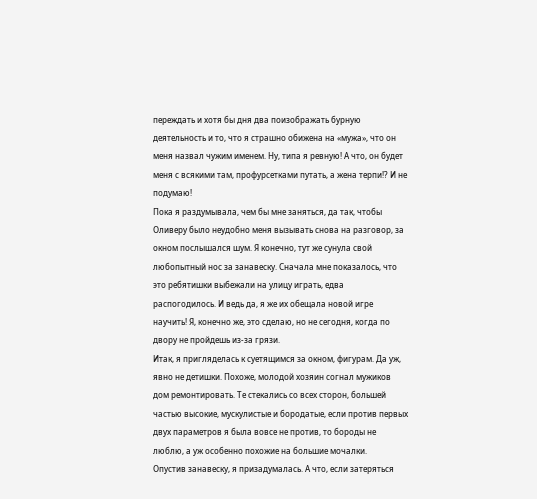переждать и хотя бы дня два поизображать бурную деятельность и то, что я страшно обижена на «мужа», что он меня назвал чужим именем. Ну, типа я ревную! А что, он будет меня с всякими там, профурсетками путать, а жена терпи!? И не подумаю!
Пока я раздумывала, чем бы мне заняться, да так, чтобы Оливеру было неудобно меня вызывать снова на разговор, за окном послышался шум. Я конечно, тут же сунула свой любопытный нос за занавеску. Сначала мне показалось, что это ребятишки выбежали на улицу играть, едва распогодилось. И ведь да, я же их обещала новой игре научить! Я, конечно же, это сделаю, но не сегодня, когда по двору не пройдешь из-за грязи.
Итак, я пригляделась к суетящимся за окном, фигурам. Да уж, явно не детишки. Похоже, молодой хозяин согнал мужиков дом ремонтировать. Те стекались со всех сторон, большей частью высокие, мускулистые и бородатые, если против первых двух параметров я была вовсе не против, то бороды не люблю, а уж особенно похожие на большие мочалки.
Опустив занавеску, я призадумалась. А что, если затеряться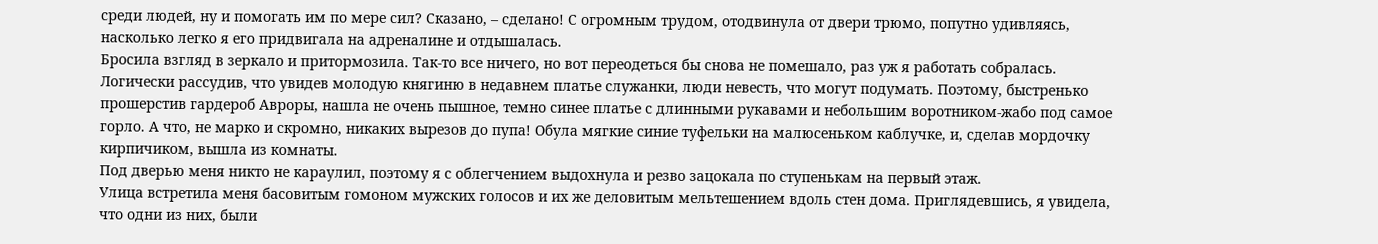среди людей, ну и помогать им по мере сил? Сказано, – сделано! С огромным трудом, отодвинула от двери трюмо, попутно удивляясь, насколько легко я его придвигала на адреналине и отдышалась.
Бросила взгляд в зеркало и притормозила. Так-то все ничего, но вот переодеться бы снова не помешало, раз уж я работать собралась. Логически рассудив, что увидев молодую княгиню в недавнем платье служанки, люди невесть, что могут подумать. Поэтому, быстренько прошерстив гардероб Авроры, нашла не очень пышное, темно синее платье с длинными рукавами и небольшим воротником-жабо под самое горло. А что, не марко и скромно, никаких вырезов до пупа! Обула мягкие синие туфельки на малюсеньком каблучке, и, сделав мордочку кирпичиком, вышла из комнаты.
Под дверью меня никто не караулил, поэтому я с облегчением выдохнула и резво зацокала по ступенькам на первый этаж.
Улица встретила меня басовитым гомоном мужских голосов и их же деловитым мельтешением вдоль стен дома. Приглядевшись, я увидела, что одни из них, были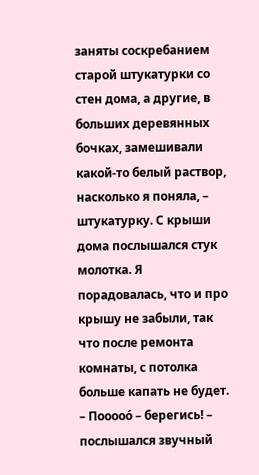заняты соскребанием старой штукатурки со стен дома, а другие, в больших деревянных бочках, замешивали какой-то белый раствор, насколько я поняла, – штукатурку. С крыши дома послышался стук молотка. Я порадовалась, что и про крышу не забыли, так что после ремонта комнаты, с потолка больше капать не будет.
– Пооооо́ – берегись! – послышался звучный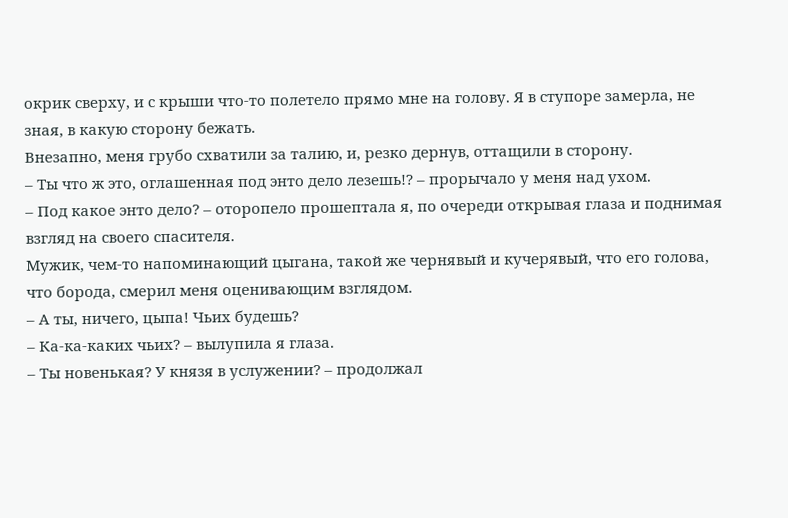окрик сверху, и с крыши что-то полетело прямо мне на голову. Я в ступоре замерла, не зная, в какую сторону бежать.
Внезапно, меня грубо схватили за талию, и, резко дернув, оттащили в сторону.
– Ты что ж это, оглашенная под энто дело лезешь!? – прорычало у меня над ухом.
– Под какое энто дело? – оторопело прошептала я, по очереди открывая глаза и поднимая взгляд на своего спасителя.
Мужик, чем-то напоминающий цыгана, такой же чернявый и кучерявый, что его голова, что борода, смерил меня оценивающим взглядом.
– А ты, ничего, цыпа! Чьих будешь?
– Ка-ка-каких чьих? – вылупила я глаза.
– Ты новенькая? У князя в услужении? – продолжал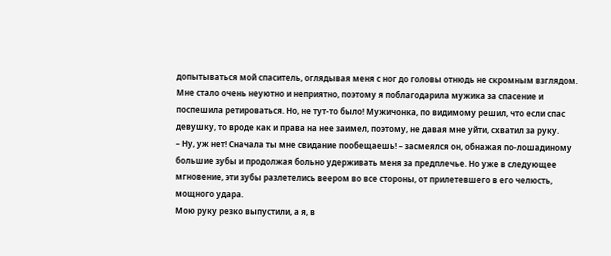допытываться мой спаситель, оглядывая меня с ног до головы отнюдь не скромным взглядом.
Мне стало очень неуютно и неприятно, поэтому я поблагодарила мужика за спасение и поспешила ретироваться. Но, не тут-то было! Мужичонка, по видимому решил, что если спас девушку, то вроде как и права на нее заимел, поэтому, не давая мне уйти, схватил за руку.
– Ну, уж нет! Сначала ты мне свидание пообещаешь! – засмеялся он, обнажая по-лошадиному большие зубы и продолжая больно удерживать меня за предплечье. Но уже в следующее мгновение, эти зубы разлетелись веером во все стороны, от прилетевшего в его челюсть, мощного удара.
Мою руку резко выпустили, а я, в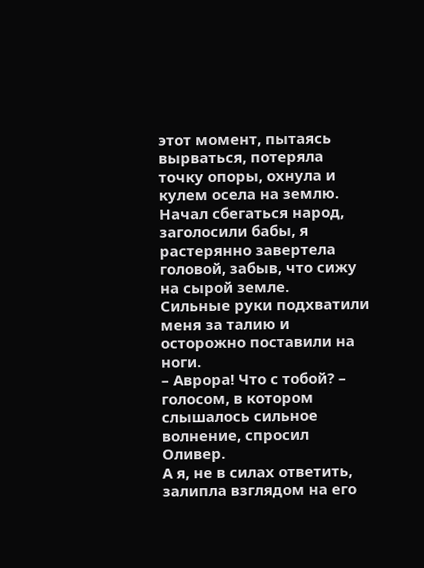этот момент, пытаясь вырваться, потеряла точку опоры, охнула и кулем осела на землю.
Начал сбегаться народ, заголосили бабы, я растерянно завертела головой, забыв, что сижу на сырой земле.
Сильные руки подхватили меня за талию и осторожно поставили на ноги.
– Аврора! Что с тобой? – голосом, в котором слышалось сильное волнение, спросил Оливер.
А я, не в силах ответить, залипла взглядом на его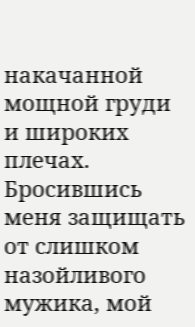накачанной мощной груди и широких плечах. Бросившись меня защищать от слишком назойливого мужика, мой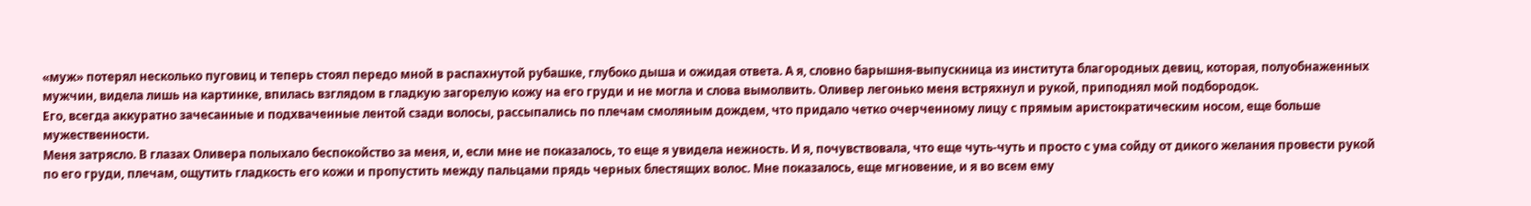«муж» потерял несколько пуговиц и теперь стоял передо мной в распахнутой рубашке, глубоко дыша и ожидая ответа. А я, словно барышня-выпускница из института благородных девиц, которая, полуобнаженных мужчин, видела лишь на картинке, впилась взглядом в гладкую загорелую кожу на его груди и не могла и слова вымолвить. Оливер легонько меня встряхнул и рукой, приподнял мой подбородок.
Его, всегда аккуратно зачесанные и подхваченные лентой сзади волосы, рассыпались по плечам смоляным дождем, что придало четко очерченному лицу с прямым аристократическим носом, еще больше мужественности.
Меня затрясло. В глазах Оливера полыхало беспокойство за меня, и, если мне не показалось, то еще я увидела нежность. И я, почувствовала, что еще чуть-чуть и просто с ума сойду от дикого желания провести рукой по его груди, плечам, ощутить гладкость его кожи и пропустить между пальцами прядь черных блестящих волос. Мне показалось, еще мгновение, и я во всем ему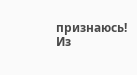признаюсь! Из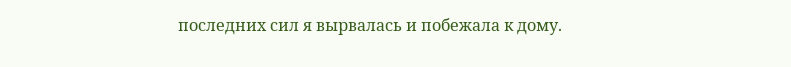последних сил я вырвалась и побежала к дому.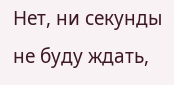Нет, ни секунды не буду ждать,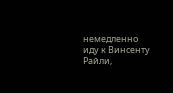немедленно иду к Винсенту Райли,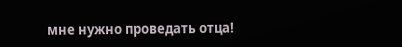мне нужно проведать отца!